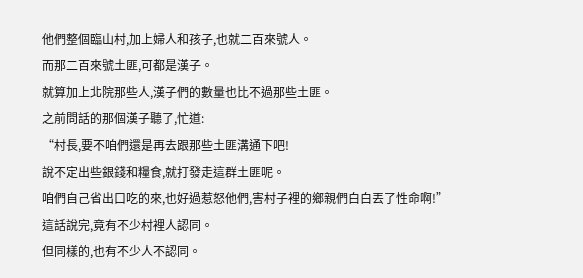他們整個臨山村,加上婦人和孩子,也就二百來號人。
而那二百來號土匪,可都是漢子。
就算加上北院那些人,漢子們的數量也比不過那些土匪。
之前問話的那個漢子聽了,忙道:
“村長,要不咱們還是再去跟那些土匪溝通下吧!
說不定出些銀錢和糧食,就打發走這群土匪呢。
咱們自己省出口吃的來,也好過惹怒他們,害村子裡的鄉親們白白丟了性命啊!”
這話說完,竟有不少村裡人認同。
但同樣的,也有不少人不認同。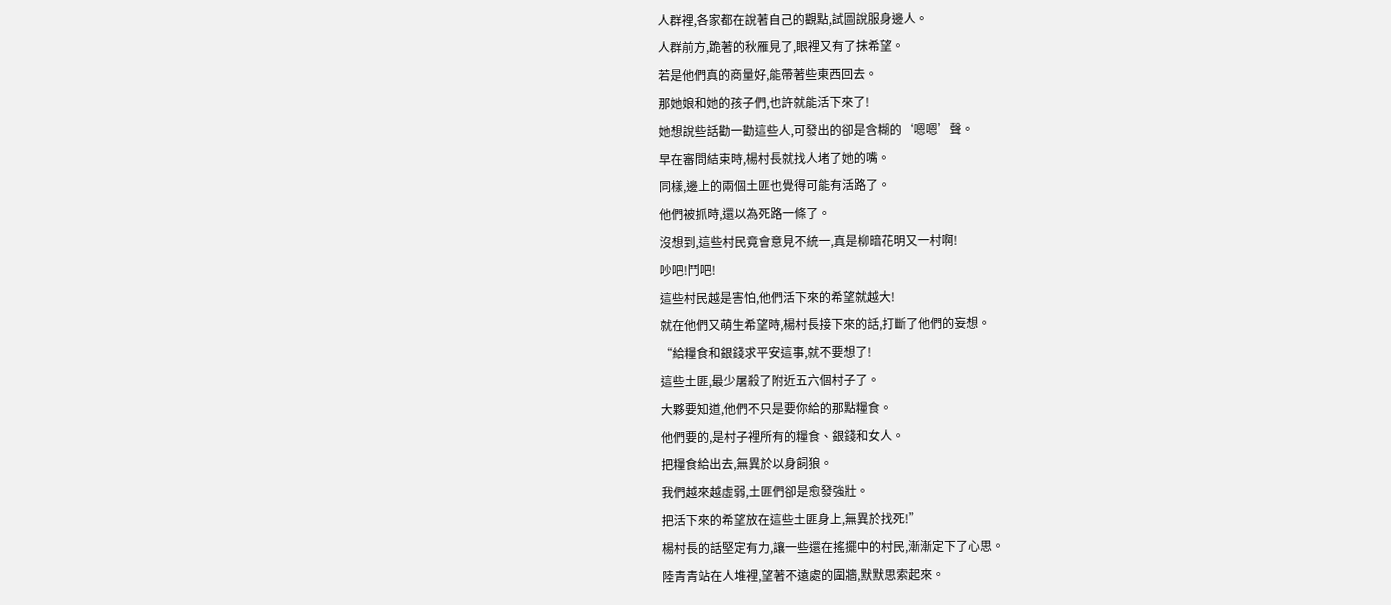人群裡,各家都在說著自己的觀點,試圖說服身邊人。
人群前方,跪著的秋雁見了,眼裡又有了抹希望。
若是他們真的商量好,能帶著些東西回去。
那她娘和她的孩子們,也許就能活下來了!
她想說些話勸一勸這些人,可發出的卻是含糊的‘嗯嗯’聲。
早在審問結束時,楊村長就找人堵了她的嘴。
同樣,邊上的兩個土匪也覺得可能有活路了。
他們被抓時,還以為死路一條了。
沒想到,這些村民竟會意見不統一,真是柳暗花明又一村啊!
吵吧!鬥吧!
這些村民越是害怕,他們活下來的希望就越大!
就在他們又萌生希望時,楊村長接下來的話,打斷了他們的妄想。
“給糧食和銀錢求平安這事,就不要想了!
這些土匪,最少屠殺了附近五六個村子了。
大夥要知道,他們不只是要你給的那點糧食。
他們要的,是村子裡所有的糧食、銀錢和女人。
把糧食給出去,無異於以身飼狼。
我們越來越虛弱,土匪們卻是愈發強壯。
把活下來的希望放在這些土匪身上,無異於找死!”
楊村長的話堅定有力,讓一些還在搖擺中的村民,漸漸定下了心思。
陸青青站在人堆裡,望著不遠處的圍牆,默默思索起來。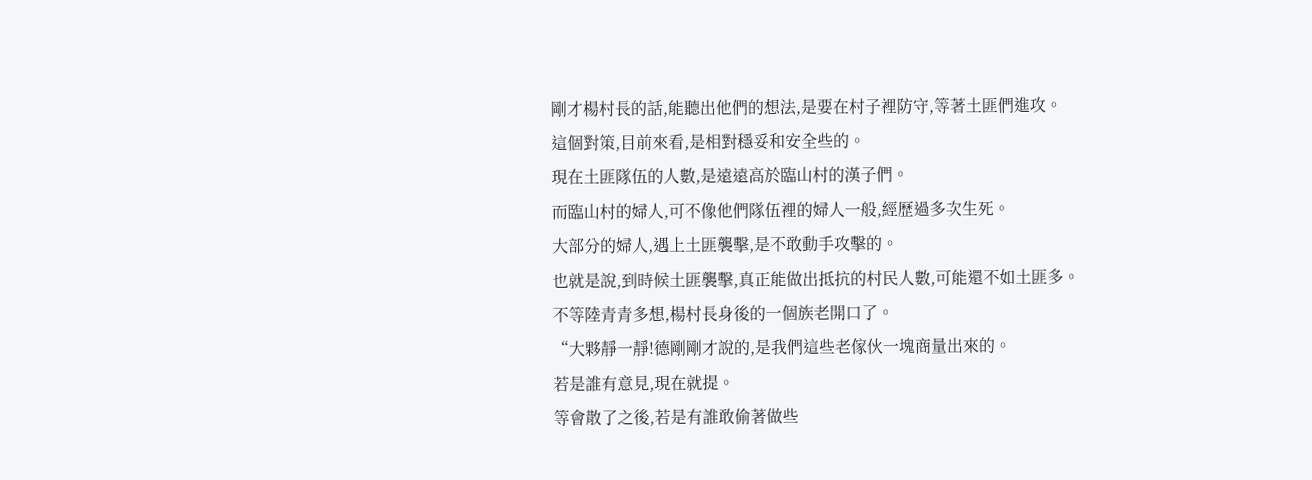剛才楊村長的話,能聽出他們的想法,是要在村子裡防守,等著土匪們進攻。
這個對策,目前來看,是相對穩妥和安全些的。
現在土匪隊伍的人數,是遠遠高於臨山村的漢子們。
而臨山村的婦人,可不像他們隊伍裡的婦人一般,經歷過多次生死。
大部分的婦人,遇上土匪襲擊,是不敢動手攻擊的。
也就是說,到時候土匪襲擊,真正能做出抵抗的村民人數,可能還不如土匪多。
不等陸青青多想,楊村長身後的一個族老開口了。
“大夥靜一靜!德剛剛才說的,是我們這些老傢伙一塊商量出來的。
若是誰有意見,現在就提。
等會散了之後,若是有誰敢偷著做些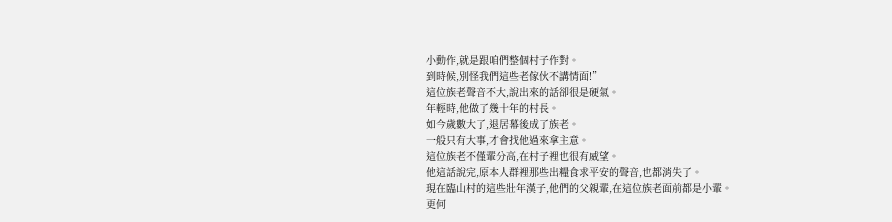小動作,就是跟咱們整個村子作對。
到時候,別怪我們這些老傢伙不講情面!”
這位族老聲音不大,說出來的話卻很是硬氣。
年輕時,他做了幾十年的村長。
如今歲數大了,退居幕後成了族老。
一般只有大事,才會找他過來拿主意。
這位族老不僅輩分高,在村子裡也很有威望。
他這話說完,原本人群裡那些出糧食求平安的聲音,也都消失了。
現在臨山村的這些壯年漢子,他們的父親輩,在這位族老面前都是小輩。
更何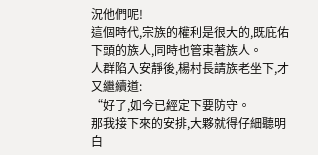況他們呢!
這個時代,宗族的權利是很大的,既庇佑下頭的族人,同時也管束著族人。
人群陷入安靜後,楊村長請族老坐下,才又繼續道:
“好了,如今已經定下要防守。
那我接下來的安排,大夥就得仔細聽明白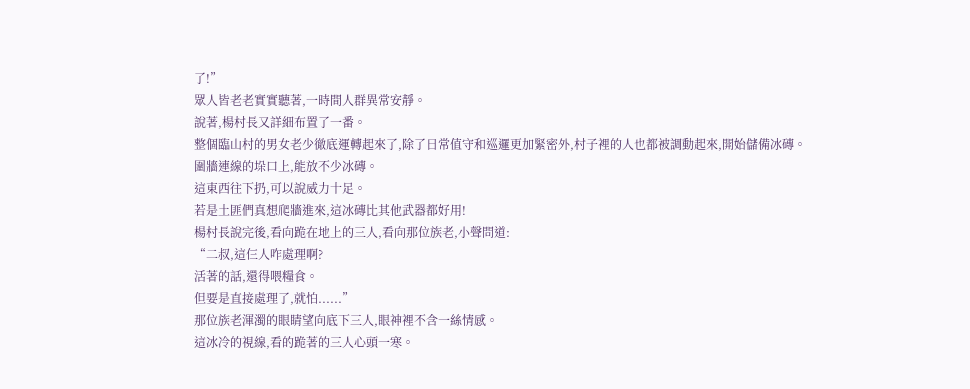了!”
眾人皆老老實實聽著,一時間人群異常安靜。
說著,楊村長又詳細布置了一番。
整個臨山村的男女老少徹底運轉起來了,除了日常值守和巡邏更加緊密外,村子裡的人也都被調動起來,開始儲備冰磚。
圍牆連線的垛口上,能放不少冰磚。
這東西往下扔,可以說威力十足。
若是土匪們真想爬牆進來,這冰磚比其他武器都好用!
楊村長說完後,看向跪在地上的三人,看向那位族老,小聲問道:
“二叔,這仨人咋處理啊?
活著的話,還得喂糧食。
但要是直接處理了,就怕......”
那位族老渾濁的眼睛望向底下三人,眼神裡不含一絲情感。
這冰冷的視線,看的跪著的三人心頭一寒。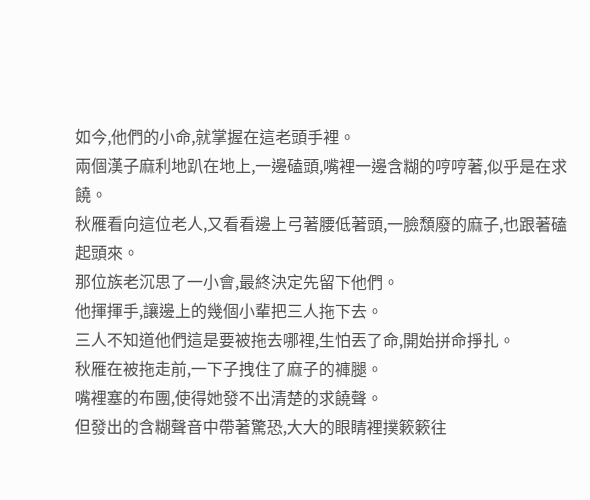如今,他們的小命,就掌握在這老頭手裡。
兩個漢子麻利地趴在地上,一邊磕頭,嘴裡一邊含糊的哼哼著,似乎是在求饒。
秋雁看向這位老人,又看看邊上弓著腰低著頭,一臉頹廢的麻子,也跟著磕起頭來。
那位族老沉思了一小會,最終決定先留下他們。
他揮揮手,讓邊上的幾個小輩把三人拖下去。
三人不知道他們這是要被拖去哪裡,生怕丟了命,開始拼命掙扎。
秋雁在被拖走前,一下子拽住了麻子的褲腿。
嘴裡塞的布團,使得她發不出清楚的求饒聲。
但發出的含糊聲音中帶著驚恐,大大的眼睛裡撲簌簌往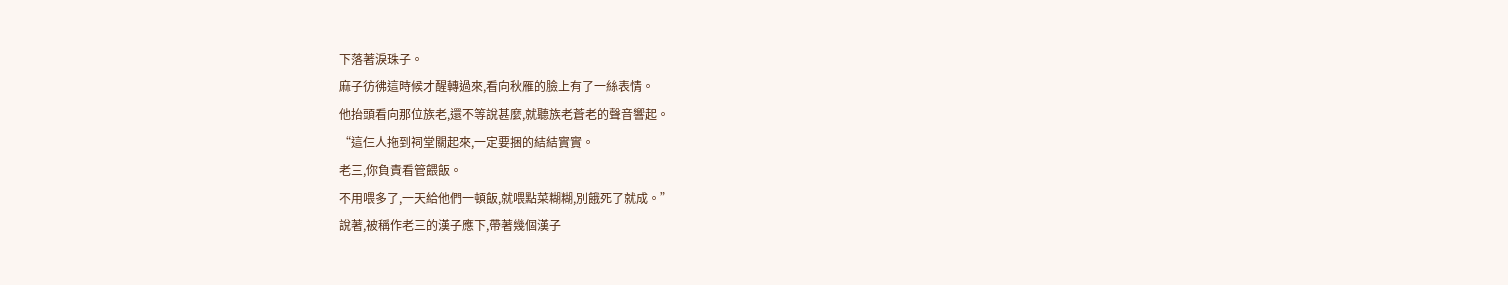下落著淚珠子。
麻子彷彿這時候才醒轉過來,看向秋雁的臉上有了一絲表情。
他抬頭看向那位族老,還不等說甚麼,就聽族老蒼老的聲音響起。
“這仨人拖到祠堂關起來,一定要捆的結結實實。
老三,你負責看管餵飯。
不用喂多了,一天給他們一頓飯,就喂點菜糊糊,別餓死了就成。”
說著,被稱作老三的漢子應下,帶著幾個漢子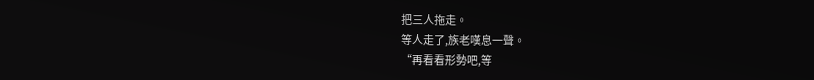把三人拖走。
等人走了,族老嘆息一聲。
“再看看形勢吧,等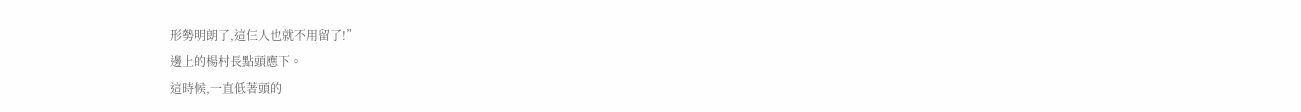形勢明朗了,這仨人也就不用留了!”
邊上的楊村長點頭應下。
這時候,一直低著頭的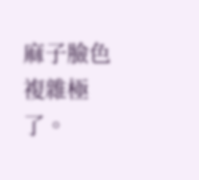麻子臉色複雜極了。